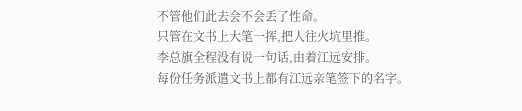不管他们此去会不会丢了性命。
只管在文书上大笔一挥,把人往火坑里推。
李总旗全程没有说一句话,由着江远安排。
每份任务派遣文书上都有江远亲笔签下的名字。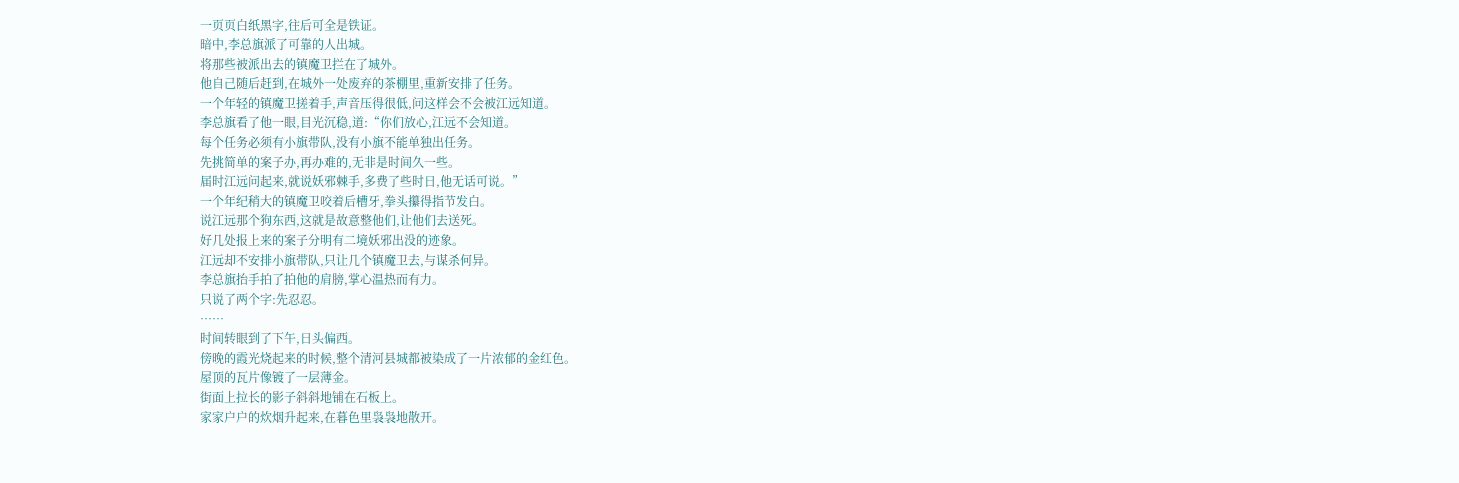一页页白纸黑字,往后可全是铁证。
暗中,李总旗派了可靠的人出城。
将那些被派出去的镇魔卫拦在了城外。
他自己随后赶到,在城外一处废弃的茶棚里,重新安排了任务。
一个年轻的镇魔卫搓着手,声音压得很低,问这样会不会被江远知道。
李总旗看了他一眼,目光沉稳,道:“你们放心,江远不会知道。
每个任务必须有小旗带队,没有小旗不能单独出任务。
先挑简单的案子办,再办难的,无非是时间久一些。
届时江远问起来,就说妖邪棘手,多费了些时日,他无话可说。”
一个年纪稍大的镇魔卫咬着后槽牙,拳头攥得指节发白。
说江远那个狗东西,这就是故意整他们,让他们去送死。
好几处报上来的案子分明有二境妖邪出没的迹象。
江远却不安排小旗带队,只让几个镇魔卫去,与谋杀何异。
李总旗抬手拍了拍他的肩膀,掌心温热而有力。
只说了两个字:先忍忍。
……
时间转眼到了下午,日头偏西。
傍晚的霞光烧起来的时候,整个清河县城都被染成了一片浓郁的金红色。
屋顶的瓦片像镀了一层薄金。
街面上拉长的影子斜斜地铺在石板上。
家家户户的炊烟升起来,在暮色里袅袅地散开。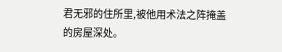君无邪的住所里,被他用术法之阵掩盖的房屋深处。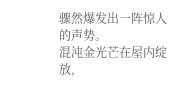骤然爆发出一阵惊人的声势。
混沌金光芒在屋内绽放,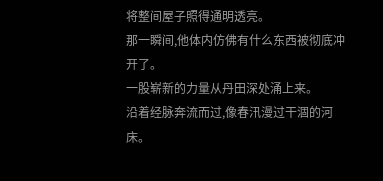将整间屋子照得通明透亮。
那一瞬间,他体内仿佛有什么东西被彻底冲开了。
一股崭新的力量从丹田深处涌上来。
沿着经脉奔流而过,像春汛漫过干涸的河床。